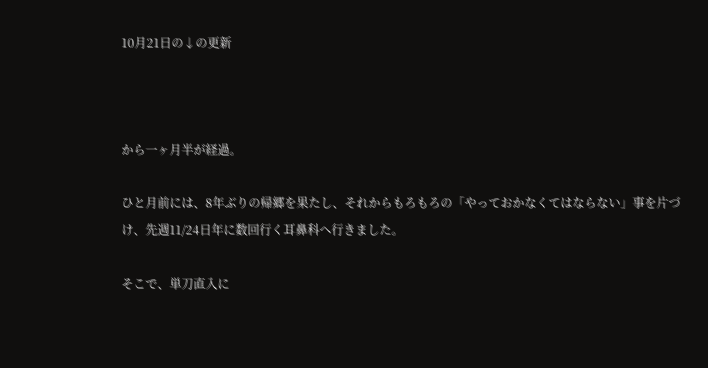10月21日の↓の更新



から一ヶ月半が経過。

ひと月前には、8年ぶりの帰郷を果たし、それからもろもろの「やっておかなくてはならない」事を片づけ、先週11/24日年に数回行く耳鼻科へ行きました。

そこで、単刀直入に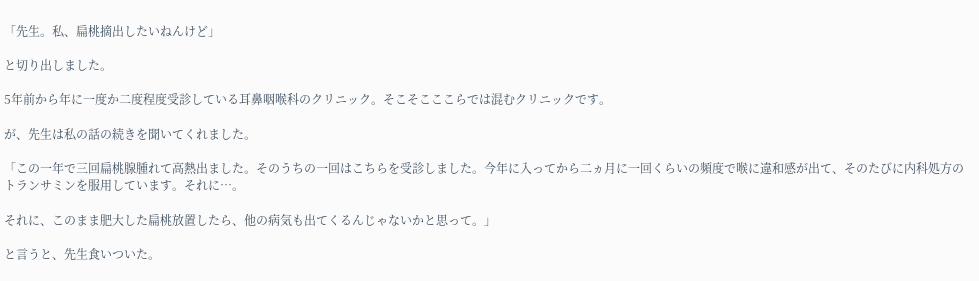「先生。私、扁桃摘出したいねんけど」

と切り出しました。

5年前から年に一度か二度程度受診している耳鼻咽喉科のクリニック。そこそこここらでは混むクリニックです。

が、先生は私の話の続きを聞いてくれました。

「この一年で三回扁桃腺腫れて高熱出ました。そのうちの一回はこちらを受診しました。今年に入ってから二ヵ月に一回くらいの頻度で喉に違和感が出て、そのたびに内科処方のトランサミンを服用しています。それに…。

それに、このまま肥大した扁桃放置したら、他の病気も出てくるんじゃないかと思って。」

と言うと、先生食いついた。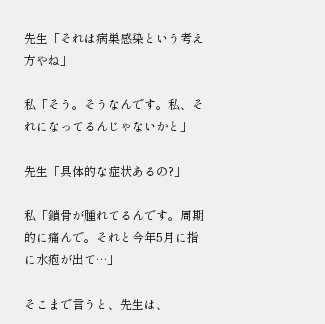先生「それは病巣感染という考え方やね」

私「そう。そうなんです。私、それになってるんじゃないかと」

先生「具体的な症状あるの?」

私「鎖骨が腫れてるんです。周期的に痛んで。それと今年5月に指に水疱が出て…」

そこまで言うと、先生は、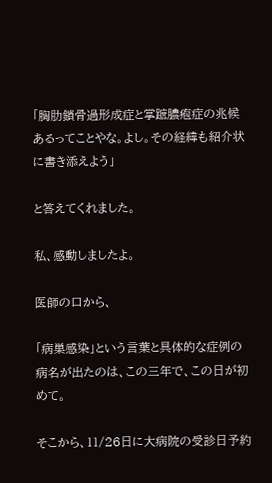「胸肋鎖骨過形成症と掌蹠膿疱症の兆候あるってことやな。よし。その経緯も紹介状に書き添えよう」

と答えてくれました。

私、感動しましたよ。

医師の口から、

「病巣感染」という言葉と具体的な症例の病名が出たのは、この三年で、この日が初めて。

そこから、11/26日に大病院の受診日予約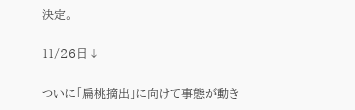決定。

11/26日↓

ついに「扁桃摘出」に向けて事態が動き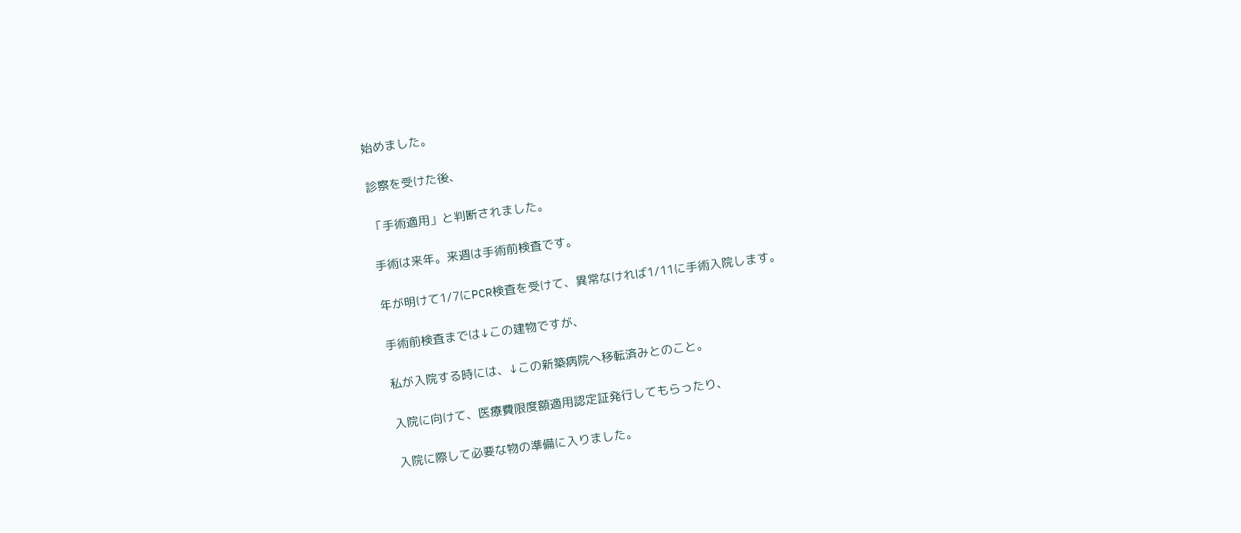始めました。

診察を受けた後、

「手術適用」と判断されました。

手術は来年。来週は手術前検査です。

年が明けて1/7にPCR検査を受けて、異常なければ1/11に手術入院します。

手術前検査までは↓この建物ですが、

私が入院する時には、↓この新築病院へ移転済みとのこと。

入院に向けて、医療費限度額適用認定証発行してもらったり、

入院に際して必要な物の準備に入りました。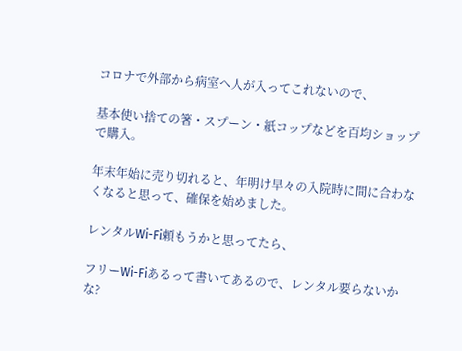コロナで外部から病室へ人が入ってこれないので、

基本使い捨ての箸・スプーン・紙コップなどを百均ショップで購入。

年末年始に売り切れると、年明け早々の入院時に間に合わなくなると思って、確保を始めました。

レンタルWi-Fi頼もうかと思ってたら、

フリーWi-Fiあるって書いてあるので、レンタル要らないかな?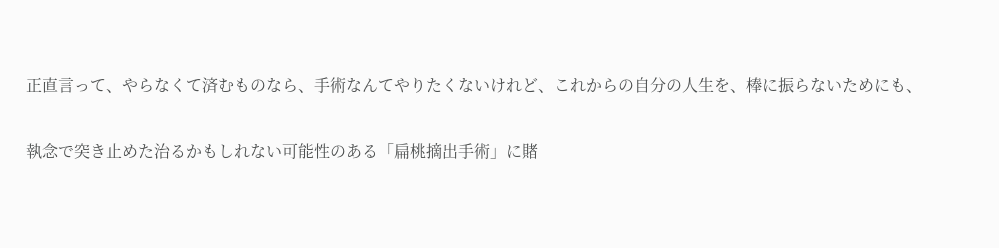正直言って、やらなくて済むものなら、手術なんてやりたくないけれど、これからの自分の人生を、棒に振らないためにも、

執念で突き止めた治るかもしれない可能性のある「扁桃摘出手術」に賭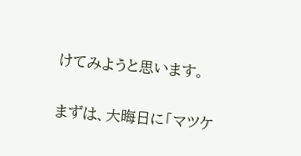けてみようと思います。

まずは、大晦日に「マツケ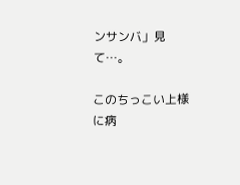ンサンバ」見て…。

このちっこい上様に病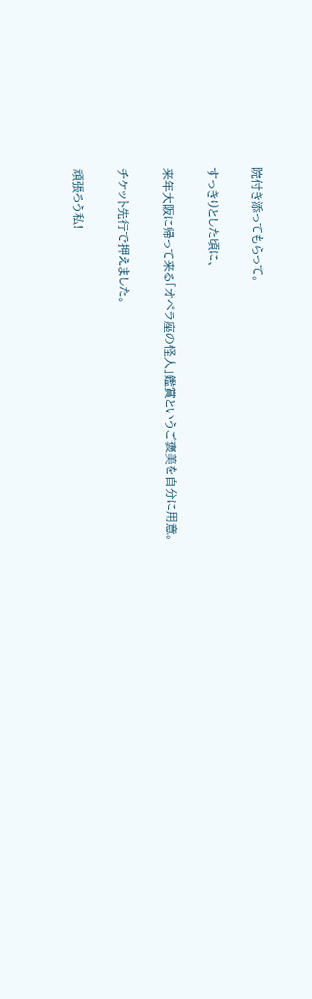院付き添ってもらって。

すっきりとした頃に、

来年大阪に帰って来る「オペラ座の怪人」鑑賞というご褒美を自分に用意。

チケット先行で押えました。

頑張ろう私!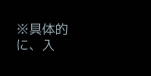※具体的に、入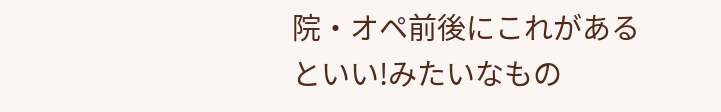院・オペ前後にこれがあるといい!みたいなもの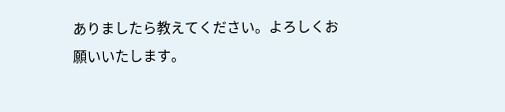ありましたら教えてください。よろしくお願いいたします。